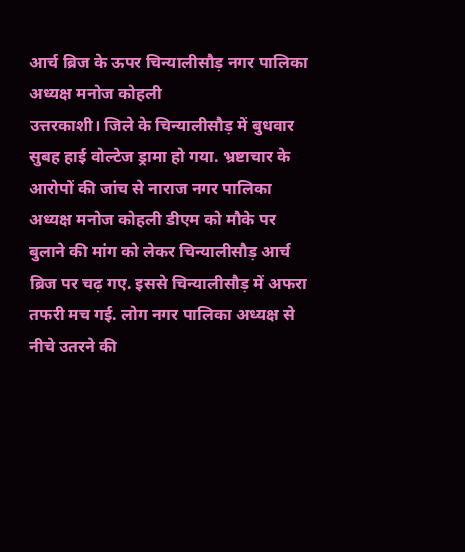आर्च ब्रिज के ऊपर चिन्यालीसौड़ नगर पालिका अध्यक्ष मनोज कोहली
उत्तरकाशी। जिले के चिन्यालीसौड़ में बुधवार सुबह हाई वोल्टेज ड्रामा हो गया. भ्रष्टाचार के आरोपों की जांच से नाराज नगर पालिका अध्यक्ष मनोज कोहली डीएम को मौके पर बुलाने की मांग को लेकर चिन्यालीसौड़ आर्च ब्रिज पर चढ़ गए. इससे चिन्यालीसौड़ में अफरा तफरी मच गई. लोग नगर पालिका अध्यक्ष से नीचे उतरने की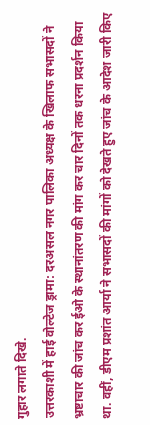गुहार लगाते दिखे.
उत्तरकाशी में हाई वोल्टेज ड्रामा: दरअसल नगर पालिका अध्यक्ष के खिलाफ सभासदों ने भ्रष्टाचार की जांच कर ईओ के स्थानांतरण की मांग कर चार दिनों तक धरना प्रदर्शन किया था. वहीं, डीएम प्रशांत आर्या ने सभासदों की मांगों को देखते हुए जांच के आदेश जारी किए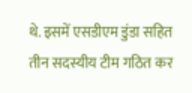थे. इसमें एसडीएम डुंडा सहित तीन सदस्यीय टीम गठित कर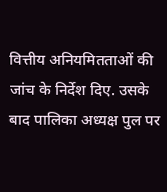वित्तीय अनियमितताओं की जांच के निर्देश दिए. उसके बाद पालिका अध्यक्ष पुल पर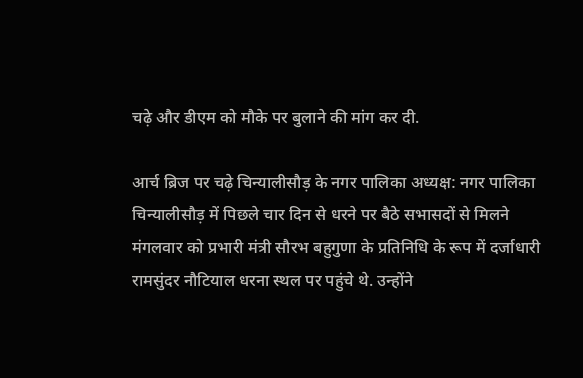चढ़े और डीएम को मौके पर बुलाने की मांग कर दी.

आर्च ब्रिज पर चढ़े चिन्यालीसौड़ के नगर पालिका अध्यक्ष: नगर पालिका चिन्यालीसौड़ में पिछले चार दिन से धरने पर बैठे सभासदों से मिलने मंगलवार को प्रभारी मंत्री सौरभ बहुगुणा के प्रतिनिधि के रूप में दर्जाधारी रामसुंदर नौटियाल धरना स्थल पर पहुंचे थे. उन्होंने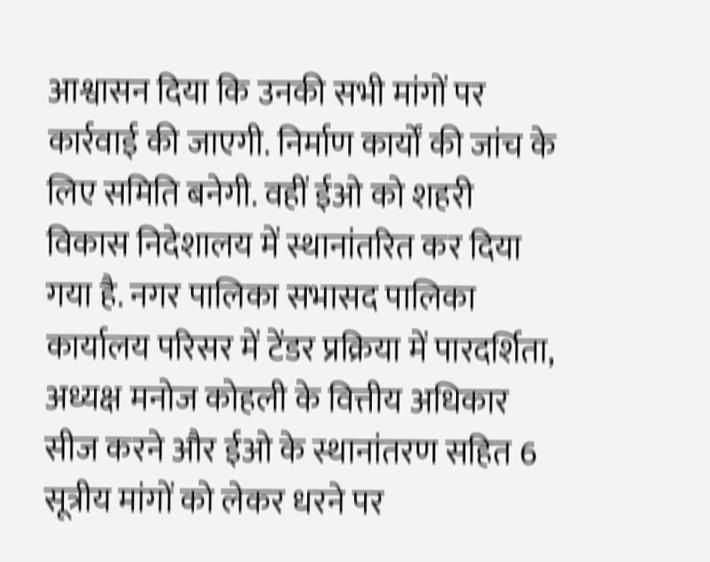आश्वासन दिया कि उनकी सभी मांगों पर कार्रवाई की जाएगी. निर्माण कार्यों की जांच के लिए समिति बनेगी. वहीं ईओ को शहरी विकास निदेशालय में स्थानांतरित कर दिया गया है. नगर पालिका सभासद पालिका कार्यालय परिसर में टेंडर प्रक्रिया में पारदर्शिता, अध्यक्ष मनोज कोहली के वित्तीय अधिकार सीज करने और ईओ के स्थानांतरण सहित 6 सूत्रीय मांगों को लेकर धरने पर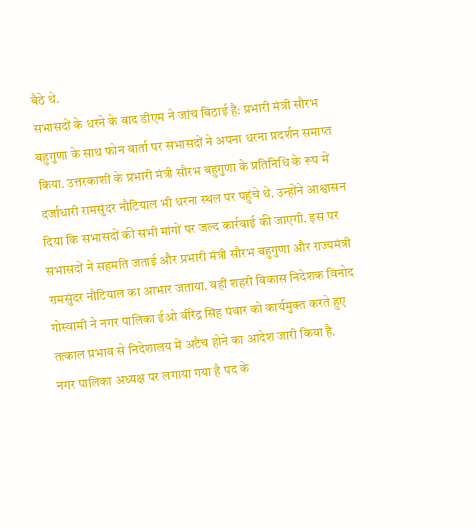बैठे थे.
सभासदों के धरने के बाद डीएम ने जांच बिठाई है: प्रभारी मंत्री सौरभ बहुगुणा के साथ फोन वार्ता पर सभासदों ने अपना धरना प्रदर्शन समाप्त किया. उत्तरकाशी के प्रभारी मंत्री सौरभ बहुगुणा के प्रतिनिधि के रूप में दर्जाधारी रामसुंदर नौटियाल भी धरना स्थल पर पहुंचे थे. उन्होंने आश्वासन दिया कि सभासदों की सभी मांगों पर जल्द कार्रवाई की जाएगी. इस पर सभासदों ने सहमति जताई और प्रभारी मंत्री सौरभ बहुगुणा और राज्यमंत्री रामसुंदर नौटियाल का आभार जताया. वहीं शहरी विकास निदेशक विनोद गोस्वामी ने नगर पालिका ईओ वीरेंद्र सिंह पंवार को कार्यमुक्त करते हुए तत्काल प्रभाव से निदेशालय में अटैच होने का आदेश जारी किया है.
नगर पालिका अध्यक्ष पर लगाया गया है पद के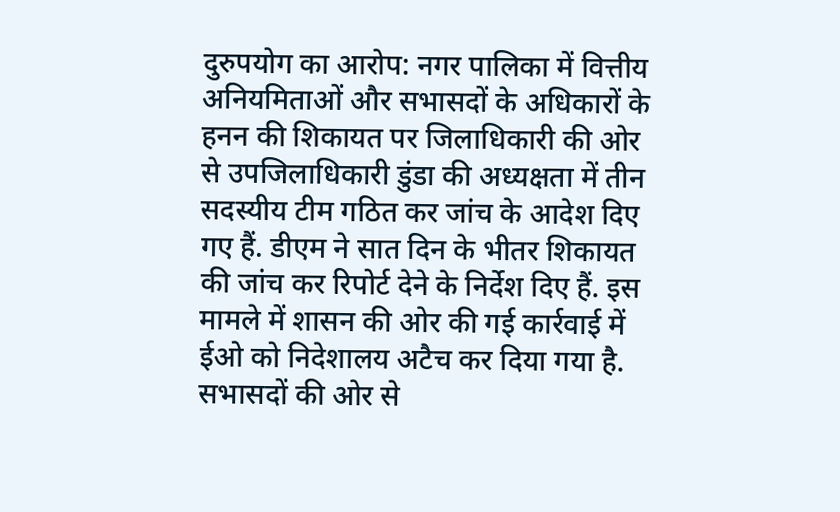दुरुपयोग का आरोप: नगर पालिका में वित्तीय अनियमिताओं और सभासदों के अधिकारों के हनन की शिकायत पर जिलाधिकारी की ओर से उपजिलाधिकारी डुंडा की अध्यक्षता में तीन सदस्यीय टीम गठित कर जांच के आदेश दिए गए हैं. डीएम ने सात दिन के भीतर शिकायत की जांच कर रिपोर्ट देने के निर्देश दिए हैं. इस मामले में शासन की ओर की गई कार्रवाई में ईओ को निदेशालय अटैच कर दिया गया है. सभासदों की ओर से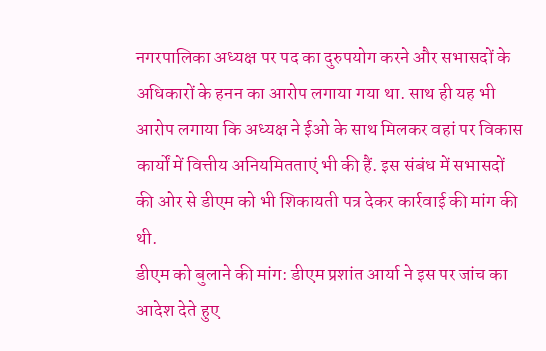नगरपालिका अध्यक्ष पर पद का दुरुपयोग करने और सभासदों के अधिकारों के हनन का आरोप लगाया गया था. साथ ही यह भी आरोप लगाया कि अध्यक्ष ने ईओ के साथ मिलकर वहां पर विकास कार्यों में वित्तीय अनियमितताएं भी की हैं. इस संबंध में सभासदों की ओर से डीएम को भी शिकायती पत्र देकर कार्रवाई की मांग की थी.
डीएम को बुलाने की मांग: डीएम प्रशांत आर्या ने इस पर जांच का आदेश देते हुए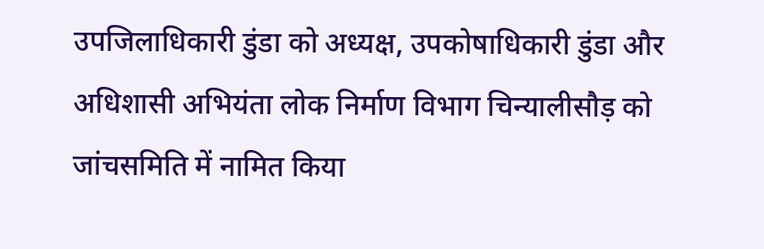उपजिलाधिकारी डुंडा को अध्यक्ष, उपकोषाधिकारी डुंडा और अधिशासी अभियंता लोक निर्माण विभाग चिन्यालीसौड़ को जांचसमिति में नामित किया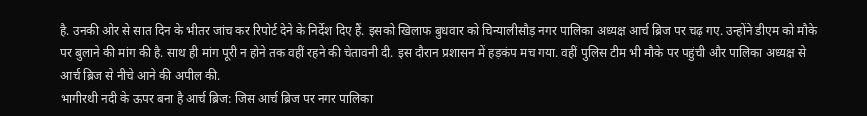है. उनकी ओर से सात दिन के भीतर जांच कर रिपोर्ट देने के निर्देश दिए हैं. इसको खिलाफ बुधवार को चिन्यालीसौड़ नगर पालिका अध्यक्ष आर्च ब्रिज पर चढ़ गए. उन्होंने डीएम को मौके पर बुलाने की मांग की है. साथ ही मांग पूरी न होने तक वहीं रहने की चेतावनी दी. इस दौरान प्रशासन में हड़कंप मच गया. वहीं पुलिस टीम भी मौके पर पहुंची और पालिका अध्यक्ष से आर्च ब्रिज से नीचे आने की अपील की.
भागीरथी नदी के ऊपर बना है आर्च ब्रिज: जिस आर्च ब्रिज पर नगर पालिका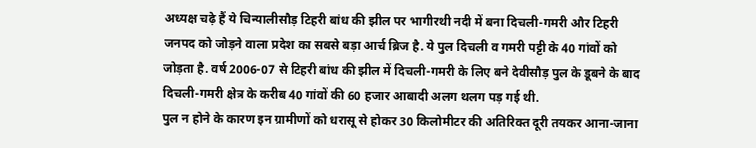अध्यक्ष चढ़े हैं ये चिन्यालीसौड़ टिहरी बांध की झील पर भागीरथी नदी में बना दिचली-गमरी और टिहरी जनपद को जोड़ने वाला प्रदेश का सबसे बड़ा आर्च ब्रिज है. ये पुल दिचली व गमरी पट्टी के 40 गांवों को जोड़ता है. वर्ष 2006-07 से टिहरी बांध की झील में दिचली-गमरी के लिए बने देवीसौड़ पुल के डूबने के बाद दिचली-गमरी क्षेत्र के करीब 40 गांवों की 60 हजार आबादी अलग थलग पड़ गई थी.
पुल न होने के कारण इन ग्रामीणों को धरासू से होकर 30 किलोमीटर की अतिरिक्त दूरी तयकर आना-जाना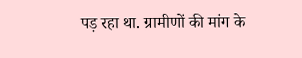पड़ रहा था. ग्रामीणों की मांग के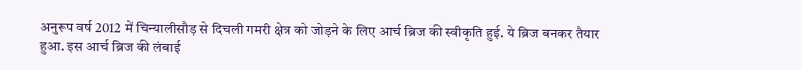अनुरूप वर्ष 2012 में चिन्यालीसौड़ से दिचली गमरी क्षेत्र को जोड़ने के लिए आर्च ब्रिज की स्वीकृति हुई. ये ब्रिज बनकर तैयार हुआ. इस आर्च ब्रिज की लंबाई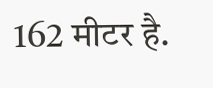162 मीटर है.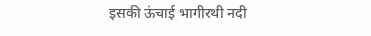इसकी ऊंचाई भागीरथी नदी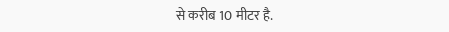से करीब 10 मीटर है.